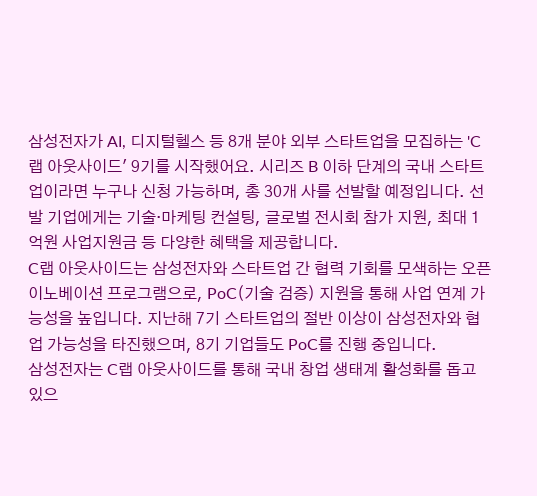삼성전자가 AI, 디지털헬스 등 8개 분야 외부 스타트업을 모집하는 'C랩 아웃사이드' 9기를 시작했어요. 시리즈 B 이하 단계의 국내 스타트업이라면 누구나 신청 가능하며, 총 30개 사를 선발할 예정입니다. 선발 기업에게는 기술·마케팅 컨설팅, 글로벌 전시회 참가 지원, 최대 1억원 사업지원금 등 다양한 혜택을 제공합니다.
C랩 아웃사이드는 삼성전자와 스타트업 간 협력 기회를 모색하는 오픈 이노베이션 프로그램으로, PoC(기술 검증) 지원을 통해 사업 연계 가능성을 높입니다. 지난해 7기 스타트업의 절반 이상이 삼성전자와 협업 가능성을 타진했으며, 8기 기업들도 PoC를 진행 중입니다.
삼성전자는 C랩 아웃사이드를 통해 국내 창업 생태계 활성화를 돕고 있으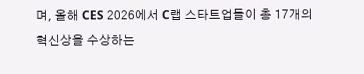며, 올해 CES 2026에서 C랩 스타트업들이 총 17개의 혁신상을 수상하는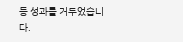등 성과를 거두었습니다.